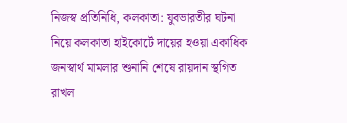নিজস্ব প্রতিনিধি, কলকাতা: যুবভারতীর ঘটনা নিয়ে কলকাতা হাইকোর্টে দায়ের হওয়া একাধিক জনস্বার্থ মামলার শুনানি শেষে রায়দান স্থগিত রাখল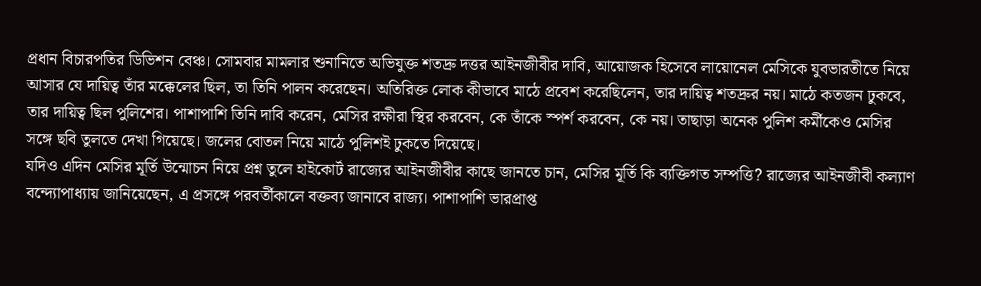প্রধান বিচারপতির ডিভিশন বেঞ্চ। সোমবার মামলার শুনানিতে অভিযুক্ত শতদ্রু দত্তর আইনজীবীর দাবি, আয়োজক হিসেবে লায়োনেল মেসিকে যুবভারতীতে নিয়ে আসার যে দায়িত্ব তাঁর মক্কেলের ছিল, তা তিনি পালন করেছেন। অতিরিক্ত লোক কীভাবে মাঠে প্রবেশ করেছিলেন, তার দায়িত্ব শতদ্রুর নয়। মাঠে কতজন ঢুকবে, তার দায়িত্ব ছিল পুলিশের। পাশাপাশি তিনি দাবি করেন, মেসির রক্ষীরা স্থির করবেন, কে তাঁকে স্পর্শ করবেন, কে নয়। তাছাড়া অনেক পুলিশ কর্মীকেও মেসির সঙ্গে ছবি তুলতে দেখা গিয়েছে। জলের বোতল নিয়ে মাঠে পুলিশই ঢুকতে দিয়েছে।
যদিও এদিন মেসির মূর্তি উন্মোচন নিয়ে প্রশ্ন তুলে হাইকোর্ট রাজ্যের আইনজীবীর কাছে জানতে চান, মেসির মূর্তি কি ব্যক্তিগত সম্পত্তি? রাজ্যের আইনজীবী কল্যাণ বন্দ্যোপাধ্যায় জানিয়েছেন, এ প্রসঙ্গে পরবর্তীকালে বক্তব্য জানাবে রাজ্য। পাশাপাশি ভারপ্রাপ্ত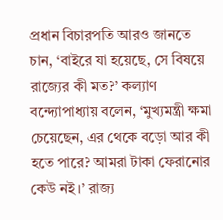প্রধান বিচারপতি আরও জানতে চান, ‘বাইরে যা হয়েছে, সে বিষয়ে রাজ্যের কী মত?’ কল্যাণ বন্দ্যোপাধ্যায় বলেন, ‘মুখ্যমন্ত্রী ক্ষমা চেয়েছেন, এর থেকে বড়ো আর কী হতে পারে? আমরা টাকা ফেরানোর কেউ নই।’ রাজ্য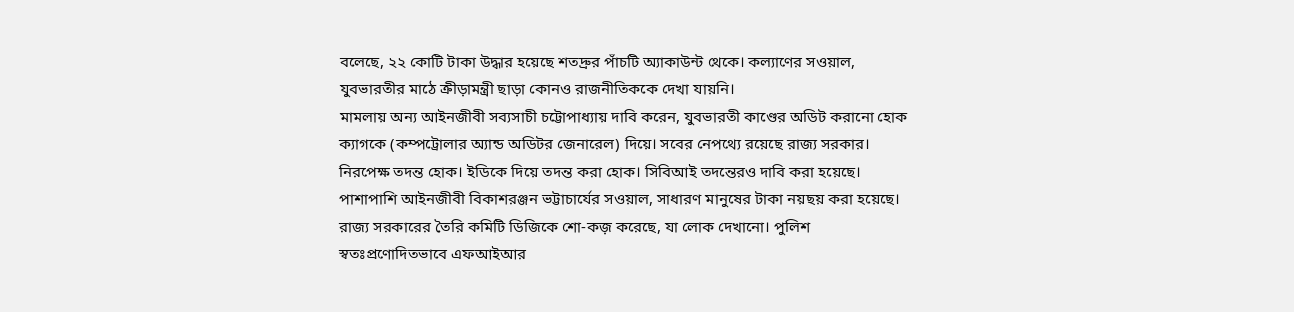বলেছে, ২২ কোটি টাকা উদ্ধার হয়েছে শতদ্রুর পাঁচটি অ্যাকাউন্ট থেকে। কল্যাণের সওয়াল, যুবভারতীর মাঠে ক্রীড়ামন্ত্রী ছাড়া কোনও রাজনীতিককে দেখা যায়নি।
মামলায় অন্য আইনজীবী সব্যসাচী চট্টোপাধ্যায় দাবি করেন, যুবভারতী কাণ্ডের অডিট করানো হোক ক্যাগকে (কম্পট্রোলার অ্যান্ড অডিটর জেনারেল) দিয়ে। সবের নেপথ্যে রয়েছে রাজ্য সরকার। নিরপেক্ষ তদন্ত হোক। ইডিকে দিয়ে তদন্ত করা হোক। সিবিআই তদন্তেরও দাবি করা হয়েছে। পাশাপাশি আইনজীবী বিকাশরঞ্জন ভট্টাচার্যের সওয়াল, সাধারণ মানুষের টাকা নয়ছয় করা হয়েছে। রাজ্য সরকারের তৈরি কমিটি ডিজিকে শো-কজ় করেছে, যা লোক দেখানো। পুলিশ স্বতঃপ্রণোদিতভাবে এফআইআর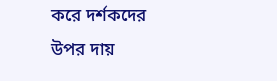করে দর্শকদের উপর দায়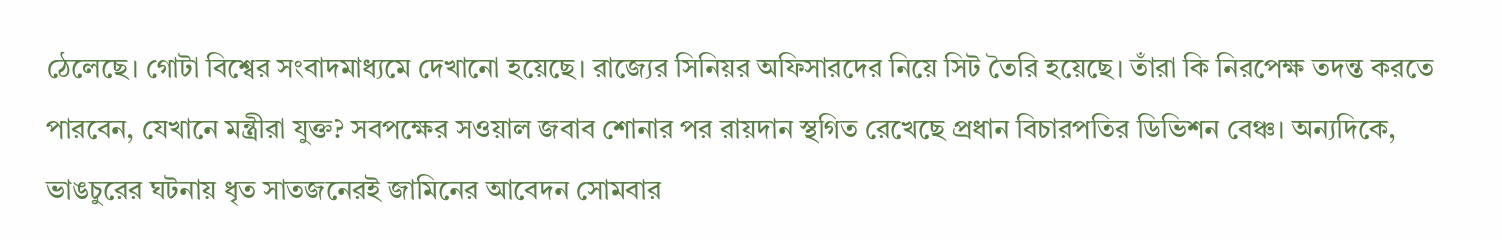ঠেলেছে। গোটা বিশ্বের সংবাদমাধ্যমে দেখানো হয়েছে। রাজ্যের সিনিয়র অফিসারদের নিয়ে সিট তৈরি হয়েছে। তাঁরা কি নিরপেক্ষ তদন্ত করতে পারবেন, যেখানে মন্ত্রীরা যুক্ত? সবপক্ষের সওয়াল জবাব শোনার পর রায়দান স্থগিত রেখেছে প্রধান বিচারপতির ডিভিশন বেঞ্চ। অন্যদিকে, ভাঙচুরের ঘটনায় ধৃত সাতজনেরই জামিনের আবেদন সোমবার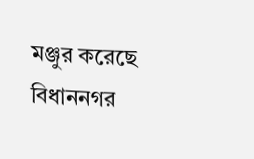মঞ্জুর করেছে বিধাননগর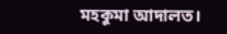মহকুমা আদালত।